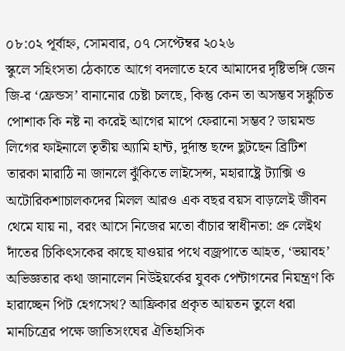০৮:০২ পূর্বাহ্ন, সোমবার, ০৭ সেপ্টেম্বর ২০২৬
স্কুলে সহিংসতা ঠেকাতে আগে বদলাতে হবে আমাদের দৃষ্টিভঙ্গি জেন জি-র ‘ফ্রেন্ডস’ বানানোর চেষ্টা চলছে, কিন্তু কেন তা অসম্ভব সঙ্কুচিত পোশাক কি নষ্ট না করেই আগের মাপে ফেরানো সম্ভব? ডায়মন্ড লিগের ফাইনালে তৃতীয় অ্যামি হান্ট, দুর্দান্ত ছন্দে ছুটছেন ব্রিটিশ তারকা মারাঠি না জানলে ঝুঁকিতে লাইসেন্স, মহারাষ্ট্রে ট্যাক্সি ও অটোরিকশাচালকদের মিলল আরও এক বছর বয়স বাড়লেই জীবন থেমে যায় না, বরং আসে নিজের মতো বাঁচার স্বাধীনতা: প্রু লেইথ দাঁতের চিকিৎসকের কাছে যাওয়ার পথে বজ্রপাতে আহত, ‘ভয়াবহ’ অভিজ্ঞতার কথা জানালেন নিউইয়র্কের যুবক পেন্টাগনের নিয়ন্ত্রণ কি হারাচ্ছেন পিট হেগসেথ? আফ্রিকার প্রকৃত আয়তন তুলে ধরা মানচিত্রের পক্ষে জাতিসংঘের ঐতিহাসিক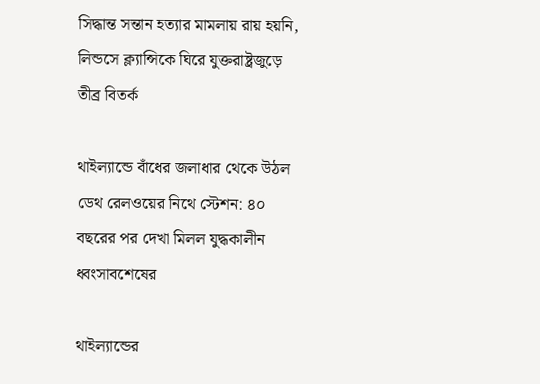সিদ্ধান্ত সন্তান হত্যার মামলায় রায় হয়নি, লিন্ডসে ক্ল্যান্সিকে ঘিরে যুক্তরাষ্ট্রজুড়ে তীব্র বিতর্ক

থাইল্যান্ডে বাঁধের জলাধার থেকে উঠল ডেথ রেলওয়ের নিথে স্টেশন: ৪০ বছরের পর দেখা মিলল যুদ্ধকালীন ধ্বংসাবশেষের

থাইল্যান্ডের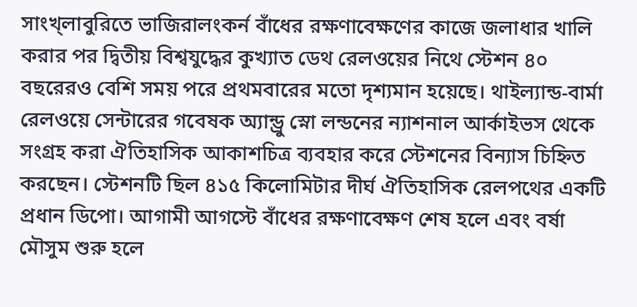সাংখ্লাবুরিতে ভাজিরালংকর্ন বাঁধের রক্ষণাবেক্ষণের কাজে জলাধার খালি করার পর দ্বিতীয় বিশ্বযুদ্ধের কুখ্যাত ডেথ রেলওয়ের নিথে স্টেশন ৪০ বছরেরও বেশি সময় পরে প্রথমবারের মতো দৃশ্যমান হয়েছে। থাইল্যান্ড-বার্মা রেলওয়ে সেন্টারের গবেষক অ্যান্ড্রু স্নো লন্ডনের ন্যাশনাল আর্কাইভস থেকে সংগ্রহ করা ঐতিহাসিক আকাশচিত্র ব্যবহার করে স্টেশনের বিন্যাস চিহ্নিত করছেন। স্টেশনটি ছিল ৪১৫ কিলোমিটার দীর্ঘ ঐতিহাসিক রেলপথের একটি প্রধান ডিপো। আগামী আগস্টে বাঁধের রক্ষণাবেক্ষণ শেষ হলে এবং বর্ষা মৌসুম শুরু হলে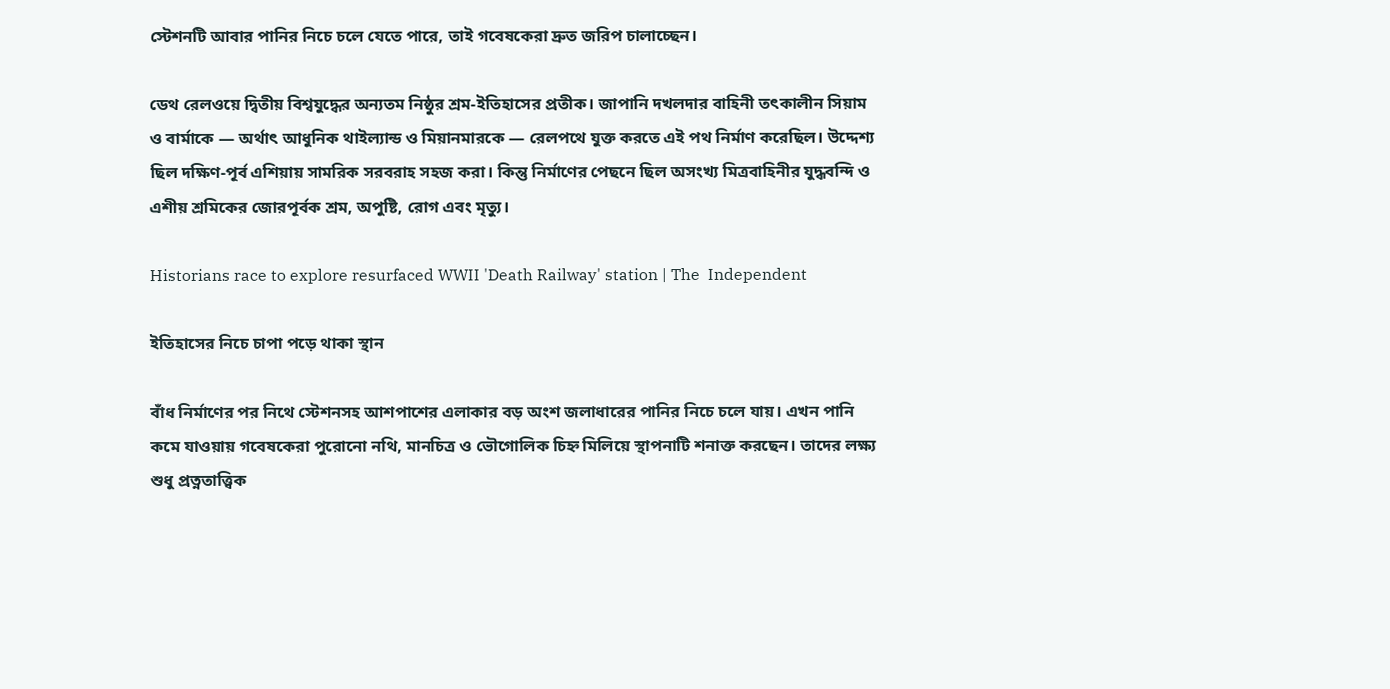স্টেশনটি আবার পানির নিচে চলে যেতে পারে, তাই গবেষকেরা দ্রুত জরিপ চালাচ্ছেন।

ডেথ রেলওয়ে দ্বিতীয় বিশ্বযুদ্ধের অন্যতম নিষ্ঠুর শ্রম-ইতিহাসের প্রতীক। জাপানি দখলদার বাহিনী তৎকালীন সিয়াম ও বার্মাকে — অর্থাৎ আধুনিক থাইল্যান্ড ও মিয়ানমারকে — রেলপথে যুক্ত করতে এই পথ নির্মাণ করেছিল। উদ্দেশ্য ছিল দক্ষিণ-পূর্ব এশিয়ায় সামরিক সরবরাহ সহজ করা। কিন্তু নির্মাণের পেছনে ছিল অসংখ্য মিত্রবাহিনীর যুদ্ধবন্দি ও এশীয় শ্রমিকের জোরপূর্বক শ্রম, অপুষ্টি, রোগ এবং মৃত্যু।

Historians race to explore resurfaced WWII 'Death Railway' station | The  Independent

ইতিহাসের নিচে চাপা পড়ে থাকা স্থান

বাঁধ নির্মাণের পর নিথে স্টেশনসহ আশপাশের এলাকার বড় অংশ জলাধারের পানির নিচে চলে যায়। এখন পানি কমে যাওয়ায় গবেষকেরা পুরোনো নথি, মানচিত্র ও ভৌগোলিক চিহ্ন মিলিয়ে স্থাপনাটি শনাক্ত করছেন। তাদের লক্ষ্য শুধু প্রত্নতাত্ত্বিক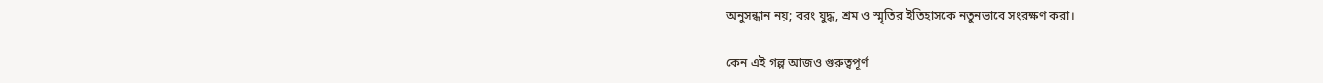অনুসন্ধান নয়; বরং যুদ্ধ, শ্রম ও স্মৃতির ইতিহাসকে নতুনভাবে সংরক্ষণ করা।

কেন এই গল্প আজও গুরুত্বপূর্ণ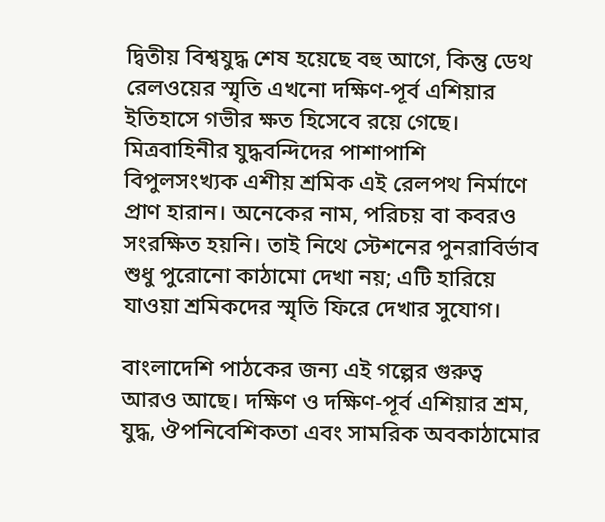দ্বিতীয় বিশ্বযুদ্ধ শেষ হয়েছে বহু আগে, কিন্তু ডেথ রেলওয়ের স্মৃতি এখনো দক্ষিণ-পূর্ব এশিয়ার ইতিহাসে গভীর ক্ষত হিসেবে রয়ে গেছে। মিত্রবাহিনীর যুদ্ধবন্দিদের পাশাপাশি বিপুলসংখ্যক এশীয় শ্রমিক এই রেলপথ নির্মাণে প্রাণ হারান। অনেকের নাম, পরিচয় বা কবরও সংরক্ষিত হয়নি। তাই নিথে স্টেশনের পুনরাবির্ভাব শুধু পুরোনো কাঠামো দেখা নয়; এটি হারিয়ে যাওয়া শ্রমিকদের স্মৃতি ফিরে দেখার সুযোগ।

বাংলাদেশি পাঠকের জন্য এই গল্পের গুরুত্ব আরও আছে। দক্ষিণ ও দক্ষিণ-পূর্ব এশিয়ার শ্রম, যুদ্ধ, ঔপনিবেশিকতা এবং সামরিক অবকাঠামোর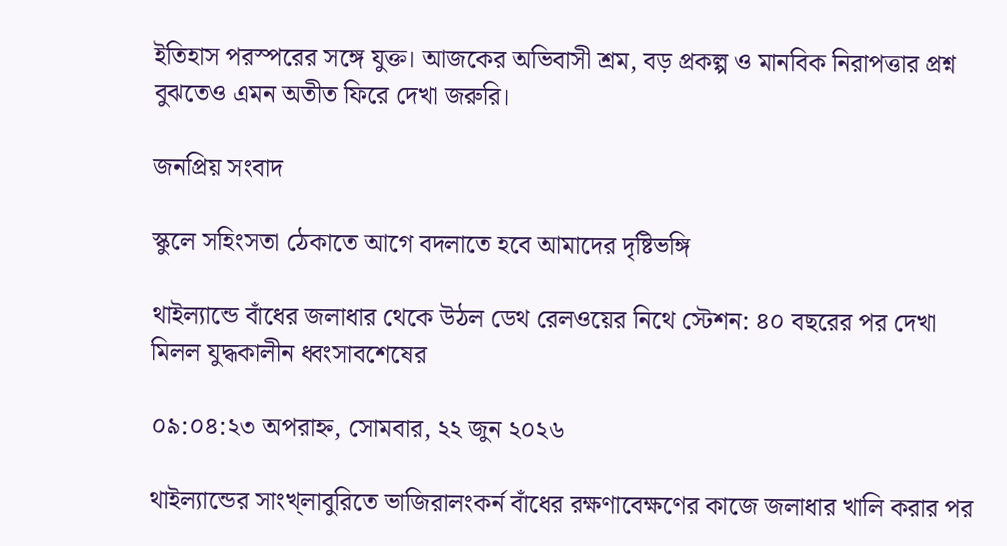ইতিহাস পরস্পরের সঙ্গে যুক্ত। আজকের অভিবাসী শ্রম, বড় প্রকল্প ও মানবিক নিরাপত্তার প্রশ্ন বুঝতেও এমন অতীত ফিরে দেখা জরুরি।

জনপ্রিয় সংবাদ

স্কুলে সহিংসতা ঠেকাতে আগে বদলাতে হবে আমাদের দৃষ্টিভঙ্গি

থাইল্যান্ডে বাঁধের জলাধার থেকে উঠল ডেথ রেলওয়ের নিথে স্টেশন: ৪০ বছরের পর দেখা মিলল যুদ্ধকালীন ধ্বংসাবশেষের

০৯:০৪:২৩ অপরাহ্ন, সোমবার, ২২ জুন ২০২৬

থাইল্যান্ডের সাংখ্লাবুরিতে ভাজিরালংকর্ন বাঁধের রক্ষণাবেক্ষণের কাজে জলাধার খালি করার পর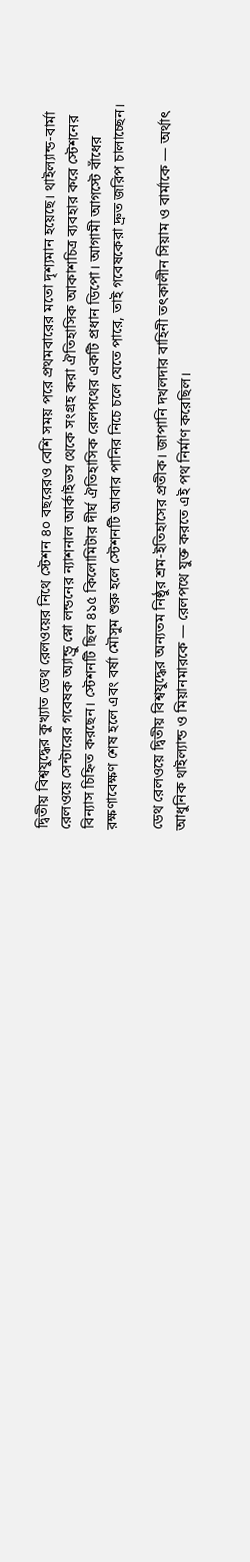দ্বিতীয় বিশ্বযুদ্ধের কুখ্যাত ডেথ রেলওয়ের নিথে স্টেশন ৪০ বছরেরও বেশি সময় পরে প্রথমবারের মতো দৃশ্যমান হয়েছে। থাইল্যান্ড-বার্মা রেলওয়ে সেন্টারের গবেষক অ্যান্ড্রু স্নো লন্ডনের ন্যাশনাল আর্কাইভস থেকে সংগ্রহ করা ঐতিহাসিক আকাশচিত্র ব্যবহার করে স্টেশনের বিন্যাস চিহ্নিত করছেন। স্টেশনটি ছিল ৪১৫ কিলোমিটার দীর্ঘ ঐতিহাসিক রেলপথের একটি প্রধান ডিপো। আগামী আগস্টে বাঁধের রক্ষণাবেক্ষণ শেষ হলে এবং বর্ষা মৌসুম শুরু হলে স্টেশনটি আবার পানির নিচে চলে যেতে পারে, তাই গবেষকেরা দ্রুত জরিপ চালাচ্ছেন।

ডেথ রেলওয়ে দ্বিতীয় বিশ্বযুদ্ধের অন্যতম নিষ্ঠুর শ্রম-ইতিহাসের প্রতীক। জাপানি দখলদার বাহিনী তৎকালীন সিয়াম ও বার্মাকে — অর্থাৎ আধুনিক থাইল্যান্ড ও মিয়ানমারকে — রেলপথে যুক্ত করতে এই পথ নির্মাণ করেছিল।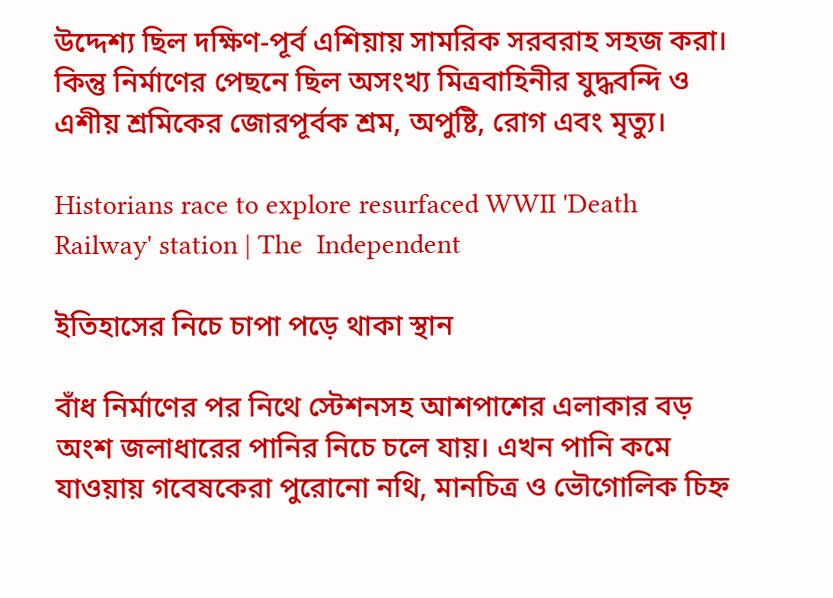উদ্দেশ্য ছিল দক্ষিণ-পূর্ব এশিয়ায় সামরিক সরবরাহ সহজ করা। কিন্তু নির্মাণের পেছনে ছিল অসংখ্য মিত্রবাহিনীর যুদ্ধবন্দি ও এশীয় শ্রমিকের জোরপূর্বক শ্রম, অপুষ্টি, রোগ এবং মৃত্যু।

Historians race to explore resurfaced WWII 'Death Railway' station | The  Independent

ইতিহাসের নিচে চাপা পড়ে থাকা স্থান

বাঁধ নির্মাণের পর নিথে স্টেশনসহ আশপাশের এলাকার বড় অংশ জলাধারের পানির নিচে চলে যায়। এখন পানি কমে যাওয়ায় গবেষকেরা পুরোনো নথি, মানচিত্র ও ভৌগোলিক চিহ্ন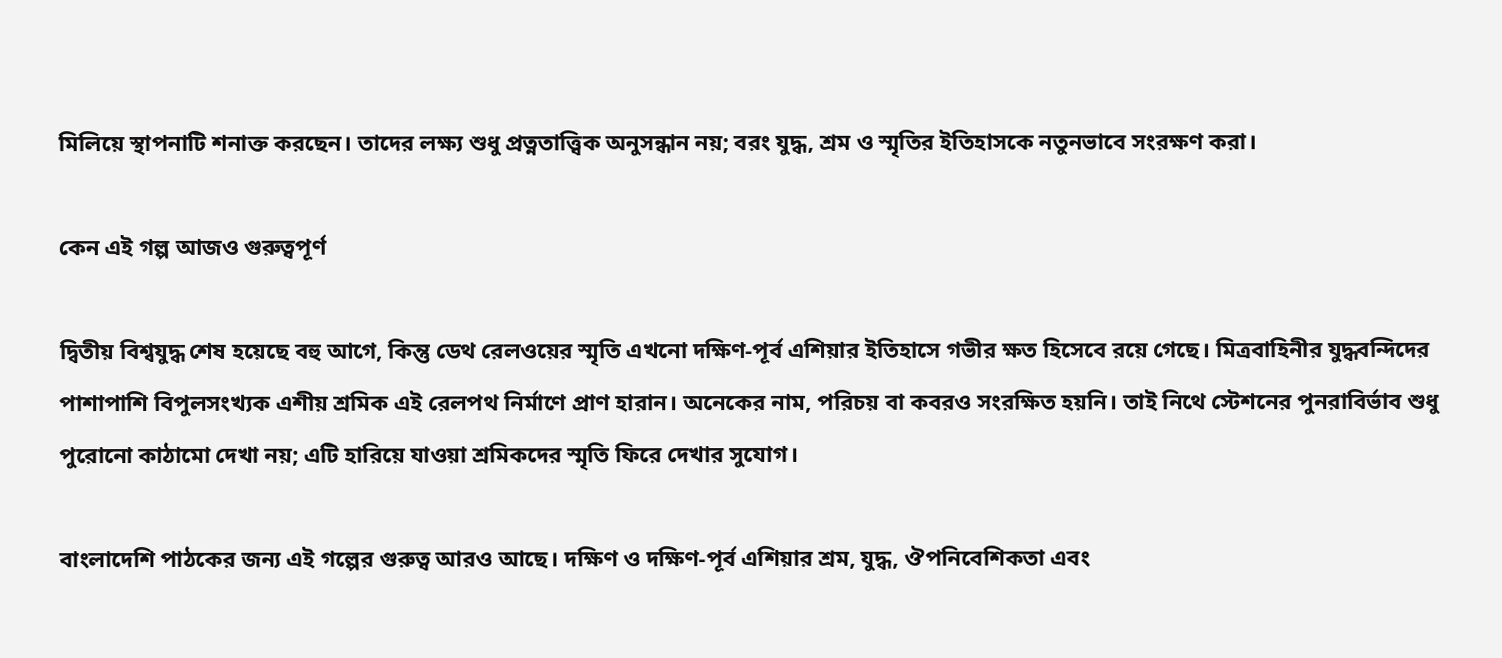মিলিয়ে স্থাপনাটি শনাক্ত করছেন। তাদের লক্ষ্য শুধু প্রত্নতাত্ত্বিক অনুসন্ধান নয়; বরং যুদ্ধ, শ্রম ও স্মৃতির ইতিহাসকে নতুনভাবে সংরক্ষণ করা।

কেন এই গল্প আজও গুরুত্বপূর্ণ

দ্বিতীয় বিশ্বযুদ্ধ শেষ হয়েছে বহু আগে, কিন্তু ডেথ রেলওয়ের স্মৃতি এখনো দক্ষিণ-পূর্ব এশিয়ার ইতিহাসে গভীর ক্ষত হিসেবে রয়ে গেছে। মিত্রবাহিনীর যুদ্ধবন্দিদের পাশাপাশি বিপুলসংখ্যক এশীয় শ্রমিক এই রেলপথ নির্মাণে প্রাণ হারান। অনেকের নাম, পরিচয় বা কবরও সংরক্ষিত হয়নি। তাই নিথে স্টেশনের পুনরাবির্ভাব শুধু পুরোনো কাঠামো দেখা নয়; এটি হারিয়ে যাওয়া শ্রমিকদের স্মৃতি ফিরে দেখার সুযোগ।

বাংলাদেশি পাঠকের জন্য এই গল্পের গুরুত্ব আরও আছে। দক্ষিণ ও দক্ষিণ-পূর্ব এশিয়ার শ্রম, যুদ্ধ, ঔপনিবেশিকতা এবং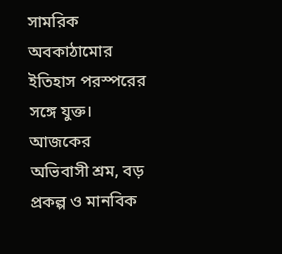সামরিক অবকাঠামোর ইতিহাস পরস্পরের সঙ্গে যুক্ত। আজকের অভিবাসী শ্রম, বড় প্রকল্প ও মানবিক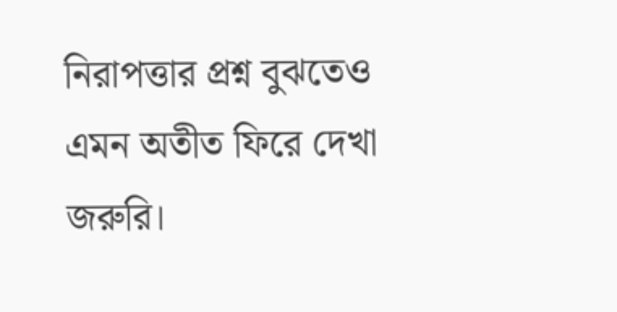নিরাপত্তার প্রশ্ন বুঝতেও এমন অতীত ফিরে দেখা জরুরি।